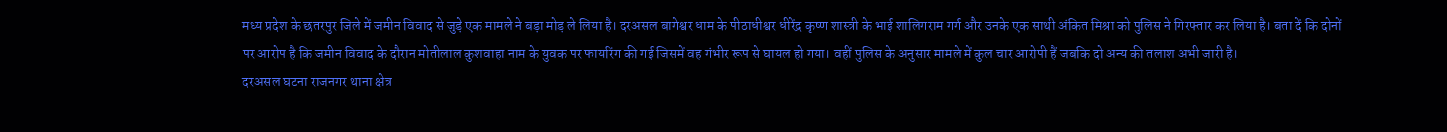मध्य प्रदेश के छतरपुर जिले में जमीन विवाद से जुड़े एक मामले ने बड़ा मोड़ ले लिया है। दरअसल बागेश्वर धाम के पीठाधीश्वर धीरेंद्र कृष्ण शास्त्री के भाई शालिगराम गर्ग और उनके एक साथी अंकित मिश्रा को पुलिस ने गिरफ्तार कर लिया है। बता दें कि दोनों पर आरोप है कि जमीन विवाद के दौरान मोतीलाल कुशवाहा नाम के युवक पर फायरिंग की गई जिसमें वह गंभीर रूप से घायल हो गया। वहीं पुलिस के अनुसार मामले में कुल चार आरोपी हैं जबकि दो अन्य की तलाश अभी जारी है।
दरअसल घटना राजनगर थाना क्षेत्र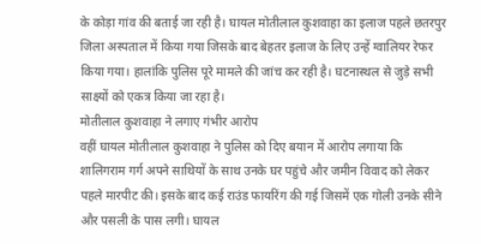के कोड़ा गांव की बताई जा रही है। घायल मोतीलाल कुशवाहा का इलाज पहले छतरपुर जिला अस्पताल में किया गया जिसके बाद बेहतर इलाज के लिए उन्हें ग्वालियर रेफर किया गया। हालांकि पुलिस पूरे मामले की जांच कर रही है। घटनास्थल से जुड़े सभी साक्ष्यों को एकत्र किया जा रहा है।
मोतीलाल कुशवाहा ने लगाए गंभीर आरोप
वहीं घायल मोतीलाल कुशवाहा ने पुलिस को दिए बयान में आरोप लगाया कि शालिगराम गर्ग अपने साथियों के साथ उनके घर पहुंचे और जमीन विवाद को लेकर पहले मारपीट की। इसके बाद कई राउंड फायरिंग की गई जिसमें एक गोली उनके सीने और पसली के पास लगी। घायल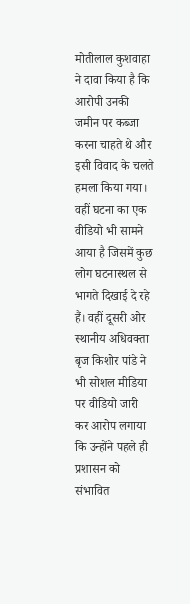मोतीलाल कुशवाहा ने दावा किया है कि आरोपी उनकी जमीन पर कब्जा करना चाहते थे और इसी विवाद के चलते हमला किया गया। वहीं घटना का एक वीडियो भी सामने आया है जिसमें कुछ लोग घटनास्थल से भागते दिखाई दे रहे हैं। वहीं दूसरी ओर स्थानीय अधिवक्ता बृज किशोर पांडे ने भी सोशल मीडिया पर वीडियो जारी कर आरोप लगाया कि उन्होंने पहले ही प्रशासन को संभावित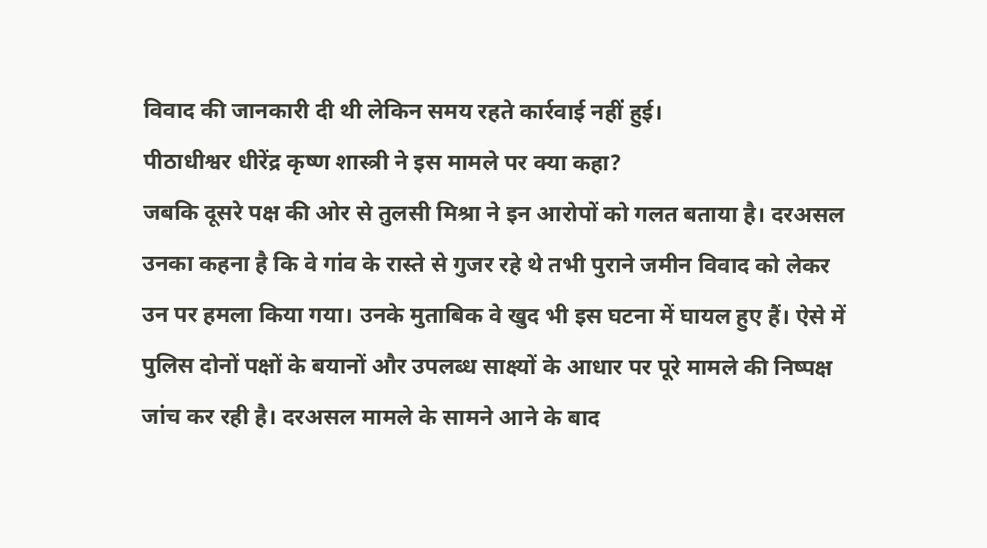विवाद की जानकारी दी थी लेकिन समय रहते कार्रवाई नहीं हुई।
पीठाधीश्वर धीरेंद्र कृष्ण शास्त्री ने इस मामले पर क्या कहा?
जबकि दूसरे पक्ष की ओर से तुलसी मिश्रा ने इन आरोपों को गलत बताया है। दरअसल उनका कहना है कि वे गांव के रास्ते से गुजर रहे थे तभी पुराने जमीन विवाद को लेकर उन पर हमला किया गया। उनके मुताबिक वे खुद भी इस घटना में घायल हुए हैं। ऐसे में पुलिस दोनों पक्षों के बयानों और उपलब्ध साक्ष्यों के आधार पर पूरे मामले की निष्पक्ष जांच कर रही है। दरअसल मामले के सामने आने के बाद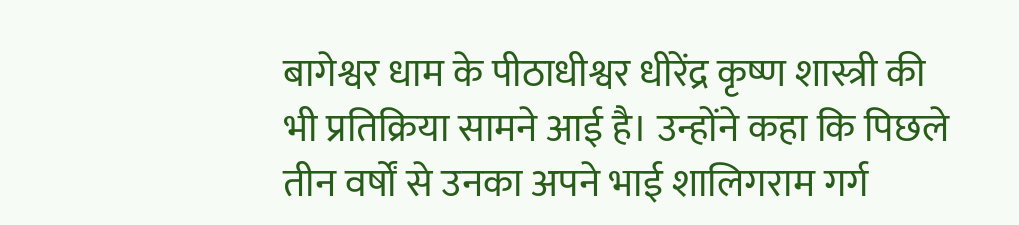बागेश्वर धाम के पीठाधीश्वर धीरेंद्र कृष्ण शास्त्री की भी प्रतिक्रिया सामने आई है। उन्होंने कहा कि पिछले तीन वर्षों से उनका अपने भाई शालिगराम गर्ग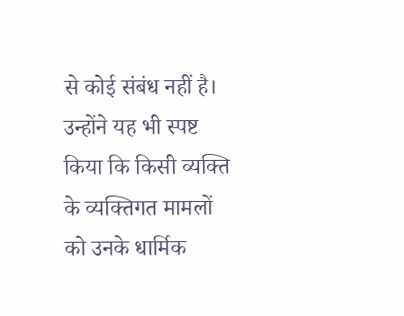से कोई संबंध नहीं है। उन्होंने यह भी स्पष्ट किया कि किसी व्यक्ति के व्यक्तिगत मामलों को उनके धार्मिक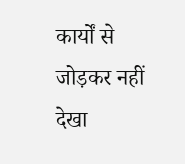कार्यों से जोड़कर नहीं देखा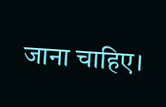जाना चाहिए।